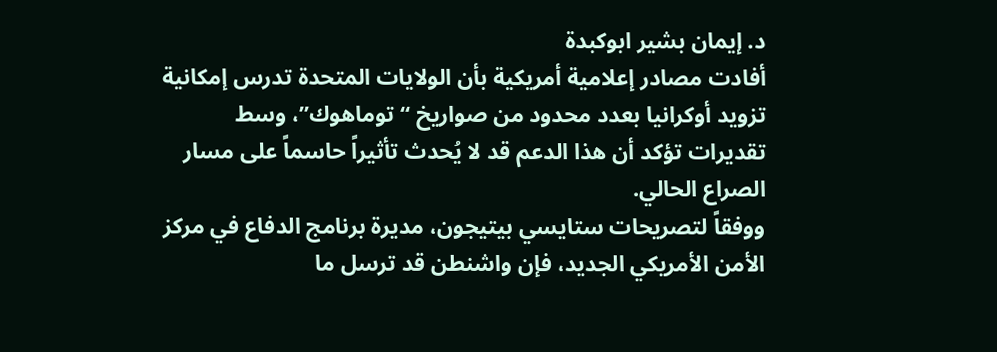د. إيمان بشير ابوكبدة
أفادت مصادر إعلامية أمريكية بأن الولايات المتحدة تدرس إمكانية تزويد أوكرانيا بعدد محدود من صواريخ “توماهوك”، وسط تقديرات تؤكد أن هذا الدعم قد لا يُحدث تأثيراً حاسماً على مسار الصراع الحالي.
ووفقاً لتصريحات ستايسي بيتيجون، مديرة برنامج الدفاع في مركز الأمن الأمريكي الجديد، فإن واشنطن قد ترسل ما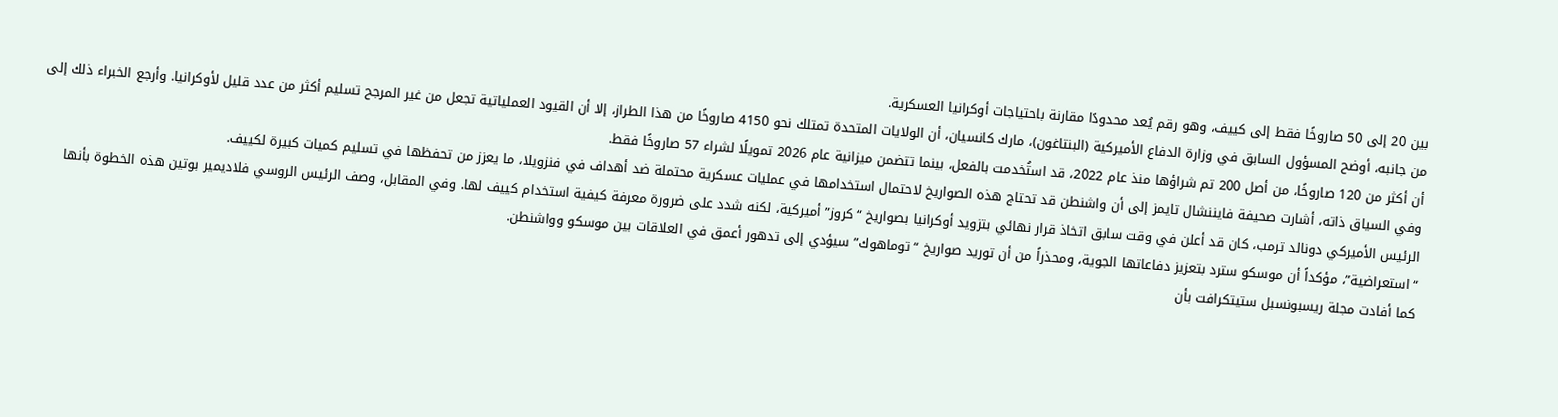بين 20 إلى 50 صاروخًا فقط إلى كييف، وهو رقم يُعد محدودًا مقارنة باحتياجات أوكرانيا العسكرية.
من جانبه، أوضح المسؤول السابق في وزارة الدفاع الأميركية (البنتاغون)، مارك كانسيان، أن الولايات المتحدة تمتلك نحو 4150 صاروخًا من هذا الطراز، إلا أن القيود العملياتية تجعل من غير المرجح تسليم أكثر من عدد قليل لأوكرانيا. وأرجع الخبراء ذلك إلى أن أكثر من 120 صاروخًا، من أصل 200 تم شراؤها منذ عام 2022، قد استُخدمت بالفعل، بينما تتضمن ميزانية عام 2026 تمويلًا لشراء 57 صاروخًا فقط.
وفي السياق ذاته، أشارت صحيفة فايننشال تايمز إلى أن واشنطن قد تحتاج هذه الصواريخ لاحتمال استخدامها في عمليات عسكرية محتملة ضد أهداف في فنزويلا، ما يعزز من تحفظها في تسليم كميات كبيرة لكييف.
الرئيس الأميركي دونالد ترمب، كان قد أعلن في وقت سابق اتخاذ قرار نهائي بتزويد أوكرانيا بصواريخ “كروز” أميركية، لكنه شدد على ضرورة معرفة كيفية استخدام كييف لها. وفي المقابل، وصف الرئيس الروسي فلاديمير بوتين هذه الخطوة بأنها “استعراضية”، مؤكداً أن موسكو سترد بتعزيز دفاعاتها الجوية، ومحذراً من أن توريد صواريخ “توماهوك” سيؤدي إلى تدهور أعمق في العلاقات بين موسكو وواشنطن.
كما أفادت مجلة ريسبونسبل ستيتكرافت بأن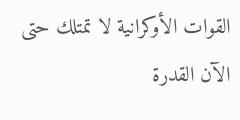القوات الأوكرانية لا تمتلك حتى الآن القدرة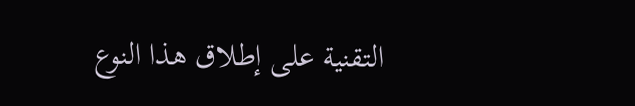التقنية على إطلاق هذا النوع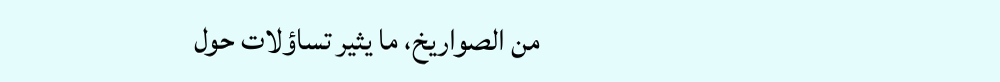من الصواريخ، ما يثير تساؤلات حول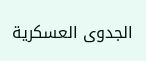الجدوى العسكرية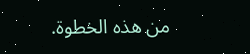من هذه الخطوة.